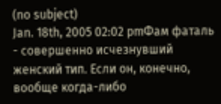(no subject)
Jan. 18th, 2005 02:02 pmФам фаталь - совершенно исчезнувший женский тип. Если он, конечно, вообще когда-либо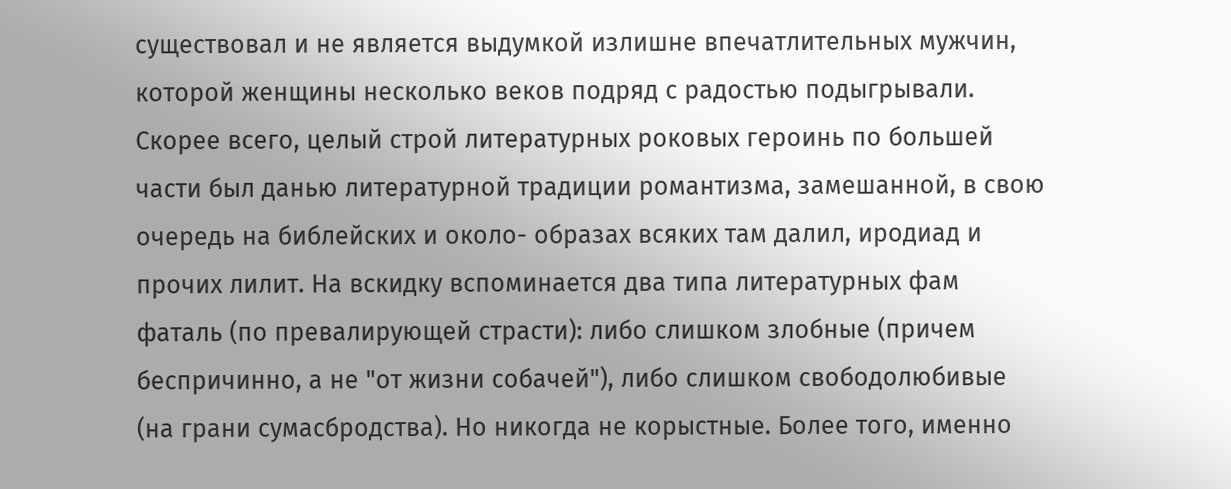существовал и не является выдумкой излишне впечатлительных мужчин, которой женщины несколько веков подряд с радостью подыгрывали.
Скорее всего, целый строй литературных роковых героинь по большей части был данью литературной традиции романтизма, замешанной, в свою очередь на библейских и около- образах всяких там далил, иродиад и прочих лилит. На вскидку вспоминается два типа литературных фам фаталь (по превалирующей страсти): либо слишком злобные (причем беспричинно, а не "от жизни собачей"), либо слишком свободолюбивые (на грани сумасбродства). Но никогда не корыстные. Более того, именно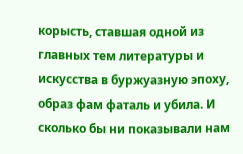корысть, ставшая одной из главных тем литературы и искусства в буржуазную эпоху, образ фам фаталь и убила. И сколько бы ни показывали нам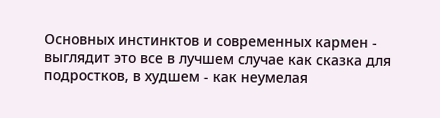Основных инстинктов и современных кармен - выглядит это все в лучшем случае как сказка для подростков, в худшем - как неумелая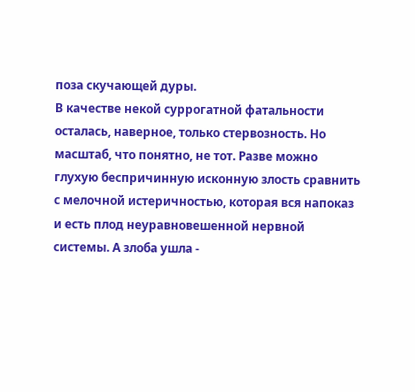поза скучающей дуры.
В качестве некой суррогатной фатальности осталась, наверное, только стервозность. Но масштаб, что понятно, не тот. Разве можно глухую беспричинную исконную злость сравнить с мелочной истеричностью, которая вся напоказ и есть плод неуравновешенной нервной системы. А злоба ушла -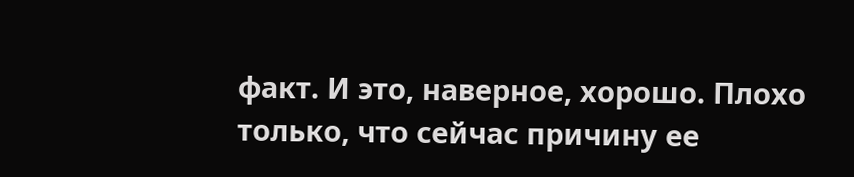факт. И это, наверное, хорошо. Плохо только, что сейчас причину ее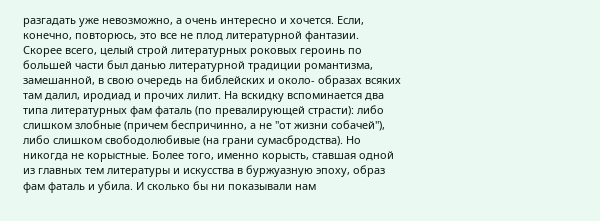разгадать уже невозможно, а очень интересно и хочется. Если, конечно, повторюсь, это все не плод литературной фантазии.
Скорее всего, целый строй литературных роковых героинь по большей части был данью литературной традиции романтизма, замешанной, в свою очередь на библейских и около- образах всяких там далил, иродиад и прочих лилит. На вскидку вспоминается два типа литературных фам фаталь (по превалирующей страсти): либо слишком злобные (причем беспричинно, а не "от жизни собачей"), либо слишком свободолюбивые (на грани сумасбродства). Но никогда не корыстные. Более того, именно корысть, ставшая одной из главных тем литературы и искусства в буржуазную эпоху, образ фам фаталь и убила. И сколько бы ни показывали нам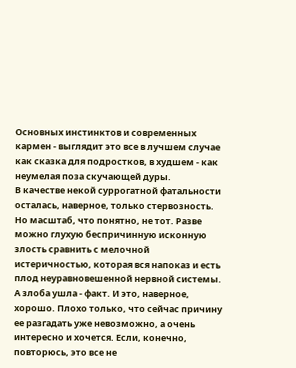Основных инстинктов и современных кармен - выглядит это все в лучшем случае как сказка для подростков, в худшем - как неумелая поза скучающей дуры.
В качестве некой суррогатной фатальности осталась, наверное, только стервозность. Но масштаб, что понятно, не тот. Разве можно глухую беспричинную исконную злость сравнить с мелочной истеричностью, которая вся напоказ и есть плод неуравновешенной нервной системы. А злоба ушла - факт. И это, наверное, хорошо. Плохо только, что сейчас причину ее разгадать уже невозможно, а очень интересно и хочется. Если, конечно, повторюсь, это все не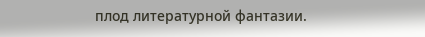плод литературной фантазии.